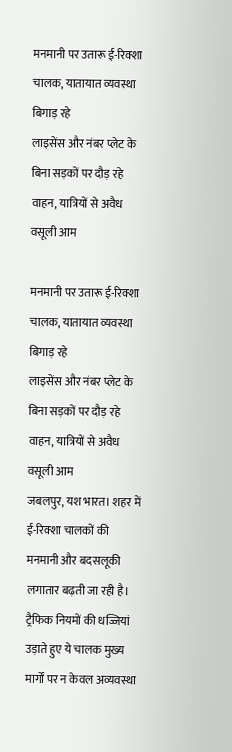मनमानी पर उतारू ई-रिक्शा चालक, यातायात व्यवस्था बिगाड़ रहे
लाइसेंस और नंबर प्लेट के बिना सड़कों पर दौड़ रहे वाहन, यात्रियों से अवैध वसूली आम

मनमानी पर उतारू ई-रिक्शा चालक, यातायात व्यवस्था बिगाड़ रहे
लाइसेंस और नंबर प्लेट के बिना सड़कों पर दौड़ रहे वाहन, यात्रियों से अवैध वसूली आम
जबलपुर, यश भारत। शहर में ई-रिक्शा चालकों की मनमानी और बदसलूकी लगातार बढ़ती जा रही है। ट्रैफिक नियमों की धज्जियां उड़ाते हुए ये चालक मुख्य मार्गों पर न केवल अव्यवस्था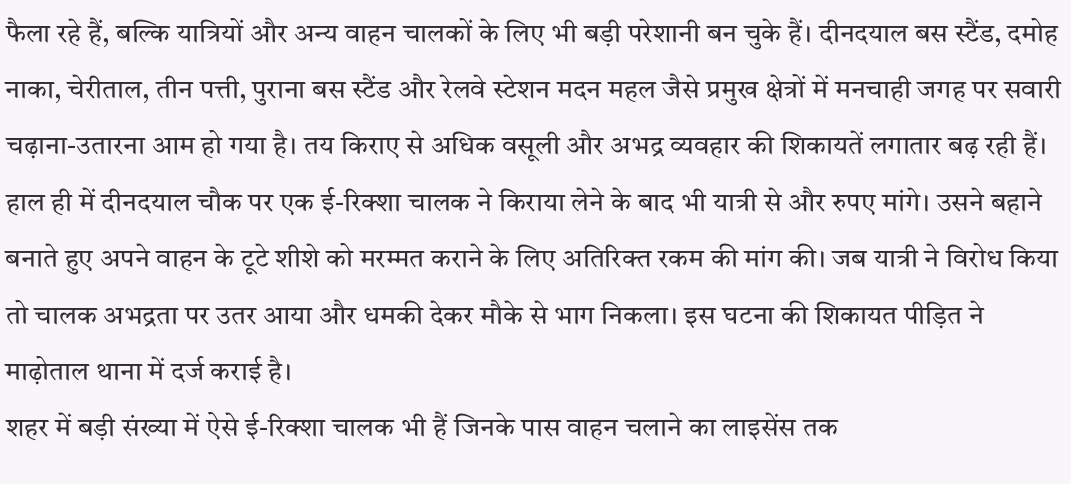फैला रहे हैं, बल्कि यात्रियों और अन्य वाहन चालकों के लिए भी बड़ी परेशानी बन चुके हैं। दीनदयाल बस स्टैंड, दमोह नाका, चेरीताल, तीन पत्ती, पुराना बस स्टैंड और रेलवे स्टेशन मदन महल जैसे प्रमुख क्षेत्रों में मनचाही जगह पर सवारी चढ़ाना-उतारना आम हो गया है। तय किराए से अधिक वसूली और अभद्र व्यवहार की शिकायतें लगातार बढ़ रही हैं।
हाल ही में दीनदयाल चौक पर एक ई-रिक्शा चालक ने किराया लेने के बाद भी यात्री से और रुपए मांगे। उसने बहाने बनाते हुए अपने वाहन के टूटे शीशे को मरम्मत कराने के लिए अतिरिक्त रकम की मांग की। जब यात्री ने विरोध किया तो चालक अभद्रता पर उतर आया और धमकी देकर मौके से भाग निकला। इस घटना की शिकायत पीड़ित ने माढ़ोताल थाना में दर्ज कराई है।
शहर में बड़ी संख्या में ऐसे ई-रिक्शा चालक भी हैं जिनके पास वाहन चलाने का लाइसेंस तक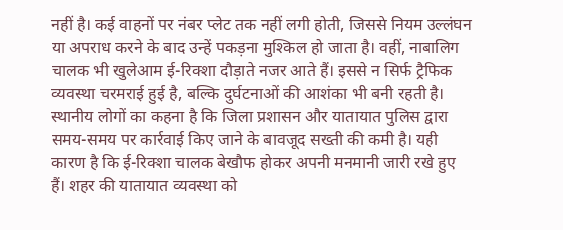नहीं है। कई वाहनों पर नंबर प्लेट तक नहीं लगी होती, जिससे नियम उल्लंघन या अपराध करने के बाद उन्हें पकड़ना मुश्किल हो जाता है। वहीं, नाबालिग चालक भी खुलेआम ई-रिक्शा दौड़ाते नजर आते हैं। इससे न सिर्फ ट्रैफिक व्यवस्था चरमराई हुई है, बल्कि दुर्घटनाओं की आशंका भी बनी रहती है।
स्थानीय लोगों का कहना है कि जिला प्रशासन और यातायात पुलिस द्वारा समय-समय पर कार्रवाई किए जाने के बावजूद सख्ती की कमी है। यही कारण है कि ई-रिक्शा चालक बेखौफ होकर अपनी मनमानी जारी रखे हुए हैं। शहर की यातायात व्यवस्था को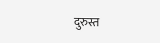दुरुस्त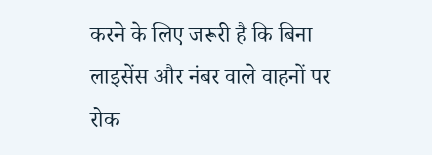करने के लिए जरूरी है कि बिना लाइसेंस और नंबर वाले वाहनों पर रोक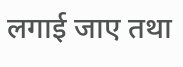लगाई जाए तथा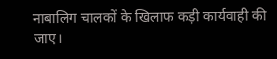नाबालिग चालकों के खिलाफ कड़ी कार्यवाही की जाए।